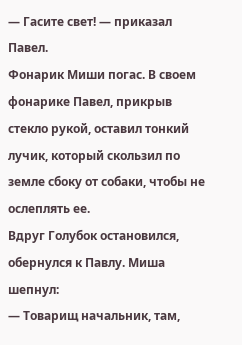— Гасите свет! — приказал Павел.
Фонарик Миши погас. В своем фонарике Павел, прикрыв стекло рукой, оставил тонкий лучик, который скользил по земле сбоку от собаки, чтобы не ослеплять ее.
Вдруг Голубок остановился, обернулся к Павлу. Миша шепнул:
— Товарищ начальник, там,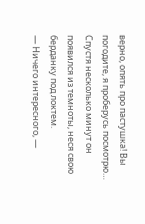верно, опять про пастушка! Вы погодите, я проберусь посмотрю…
Спустя несколько минут он появился из темноты, неся свою берданку под локтем.
— Ничего интересного, —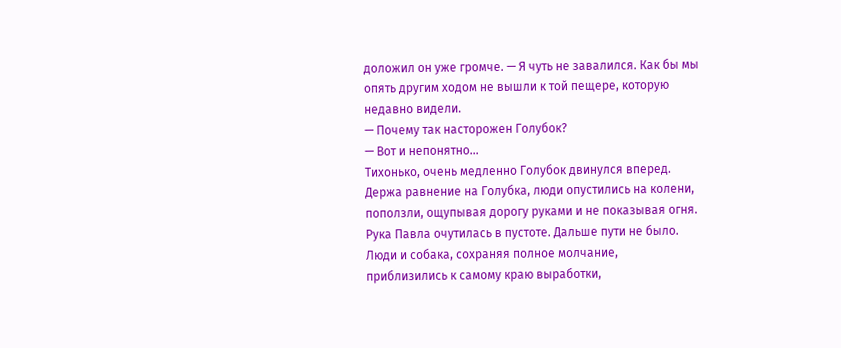доложил он уже громче. — Я чуть не завалился. Как бы мы опять другим ходом не вышли к той пещере, которую недавно видели.
— Почему так насторожен Голубок?
— Вот и непонятно…
Тихонько, очень медленно Голубок двинулся вперед.
Держа равнение на Голубка, люди опустились на колени, поползли, ощупывая дорогу руками и не показывая огня. Рука Павла очутилась в пустоте. Дальше пути не было. Люди и собака, сохраняя полное молчание, приблизились к самому краю выработки,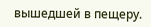вышедшей в пещеру.